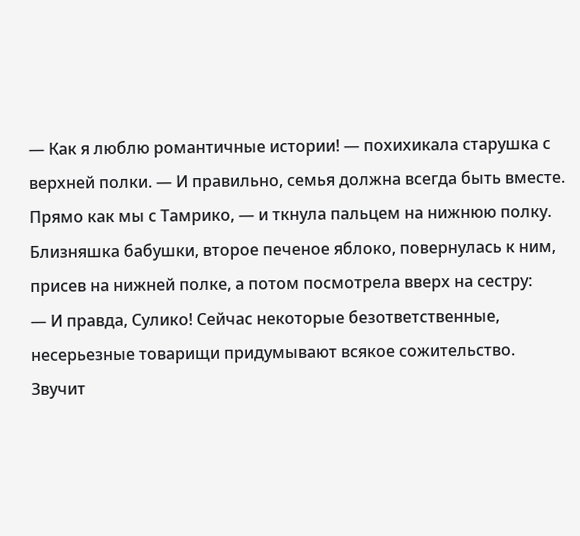— Как я люблю романтичные истории! — похихикала старушка с верхней полки. — И правильно, семья должна всегда быть вместе. Прямо как мы с Тамрико, — и ткнула пальцем на нижнюю полку.
Близняшка бабушки, второе печеное яблоко, повернулась к ним, присев на нижней полке, а потом посмотрела вверх на сестру:
— И правда, Сулико! Сейчас некоторые безответственные, несерьезные товарищи придумывают всякое сожительство. Звучит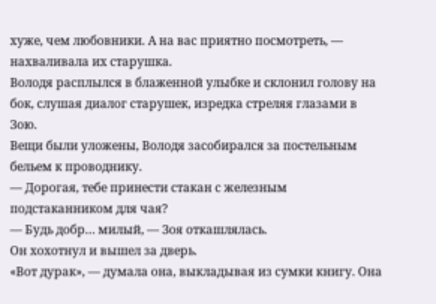хуже, чем любовники. А на вас приятно посмотреть, — нахваливала их старушка.
Володя расплылся в блаженной улыбке и склонил голову на бок, слушая диалог старушек, изредка стреляя глазами в Зою.
Вещи были уложены, Володя засобирался за постельным бельем к проводнику.
— Дорогая, тебе принести стакан с железным подстаканником для чая?
— Будь добр… милый, — Зоя откашлялась.
Он хохотнул и вышел за дверь.
«Вот дурак», — думала она, выкладывая из сумки книгу. Она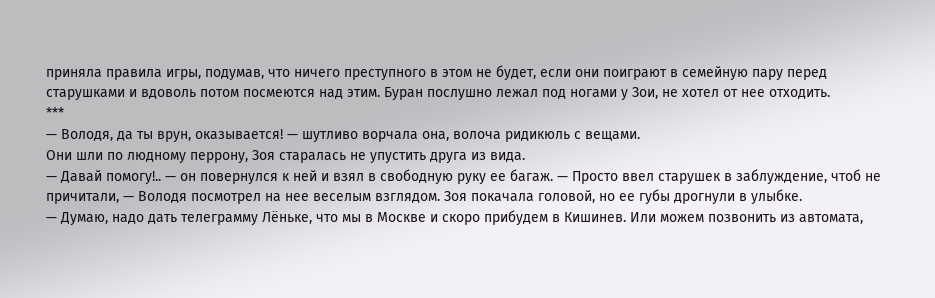приняла правила игры, подумав, что ничего преступного в этом не будет, если они поиграют в семейную пару перед старушками и вдоволь потом посмеются над этим. Буран послушно лежал под ногами у Зои, не хотел от нее отходить.
***
— Володя, да ты врун, оказывается! — шутливо ворчала она, волоча ридикюль с вещами.
Они шли по людному перрону, Зоя старалась не упустить друга из вида.
— Давай помогу!.. — он повернулся к ней и взял в свободную руку ее багаж. — Просто ввел старушек в заблуждение, чтоб не причитали, — Володя посмотрел на нее веселым взглядом. Зоя покачала головой, но ее губы дрогнули в улыбке.
— Думаю, надо дать телеграмму Лёньке, что мы в Москве и скоро прибудем в Кишинев. Или можем позвонить из автомата,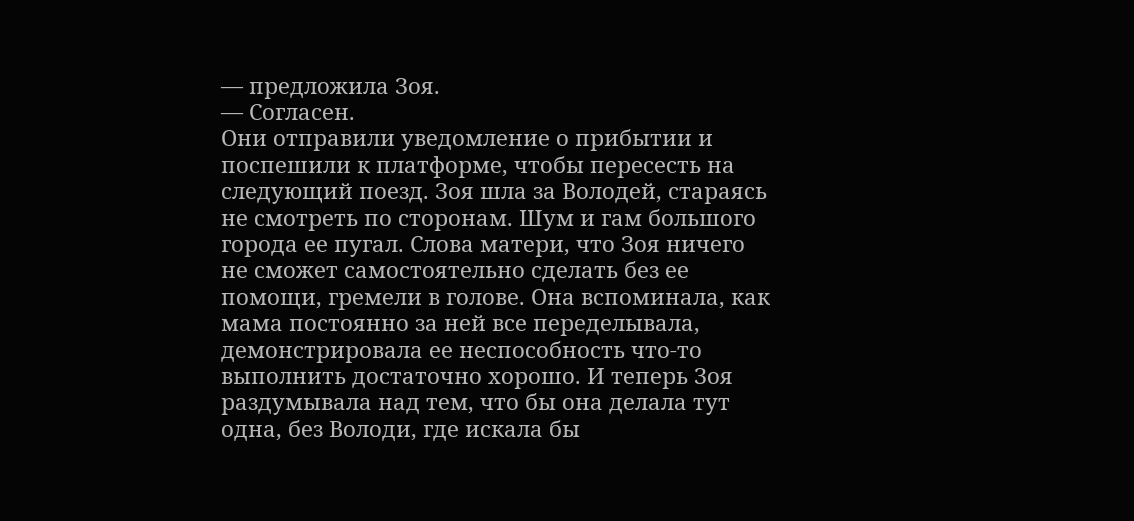— предложила Зоя.
— Согласен.
Они отправили уведомление о прибытии и поспешили к платформе, чтобы пересесть на следующий поезд. Зоя шла за Володей, стараясь не смотреть по сторонам. Шум и гам большого города ее пугал. Слова матери, что Зоя ничего не сможет самостоятельно сделать без ее помощи, гремели в голове. Она вспоминала, как мама постоянно за ней все переделывала, демонстрировала ее неспособность что-то выполнить достаточно хорошо. И теперь Зоя раздумывала над тем, что бы она делала тут одна, без Володи, где искала бы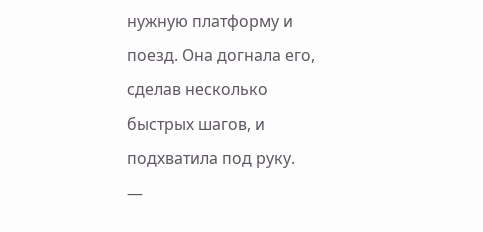нужную платформу и поезд. Она догнала его, сделав несколько быстрых шагов, и подхватила под руку.
—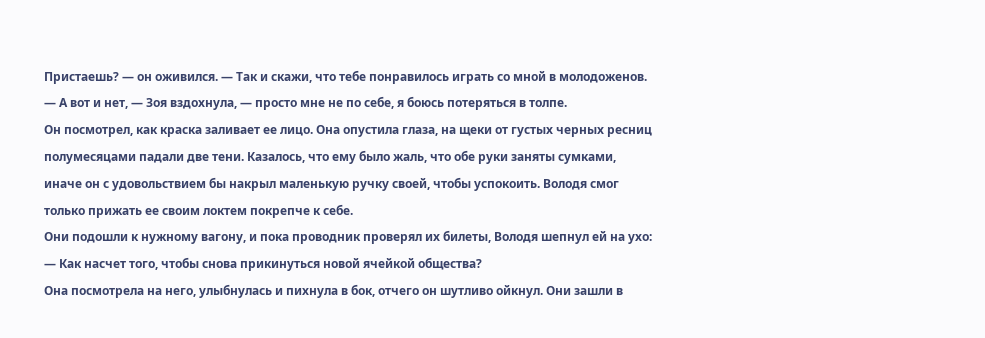Пристаешь? — он оживился. — Так и скажи, что тебе понравилось играть со мной в молодоженов.
— А вот и нет, — Зоя вздохнула, — просто мне не по себе, я боюсь потеряться в толпе.
Он посмотрел, как краска заливает ее лицо. Она опустила глаза, на щеки от густых черных ресниц полумесяцами падали две тени. Казалось, что ему было жаль, что обе руки заняты сумками, иначе он с удовольствием бы накрыл маленькую ручку своей, чтобы успокоить. Володя смог только прижать ее своим локтем покрепче к себе.
Они подошли к нужному вагону, и пока проводник проверял их билеты, Володя шепнул ей на ухо:
— Как насчет того, чтобы снова прикинуться новой ячейкой общества?
Она посмотрела на него, улыбнулась и пихнула в бок, отчего он шутливо ойкнул. Они зашли в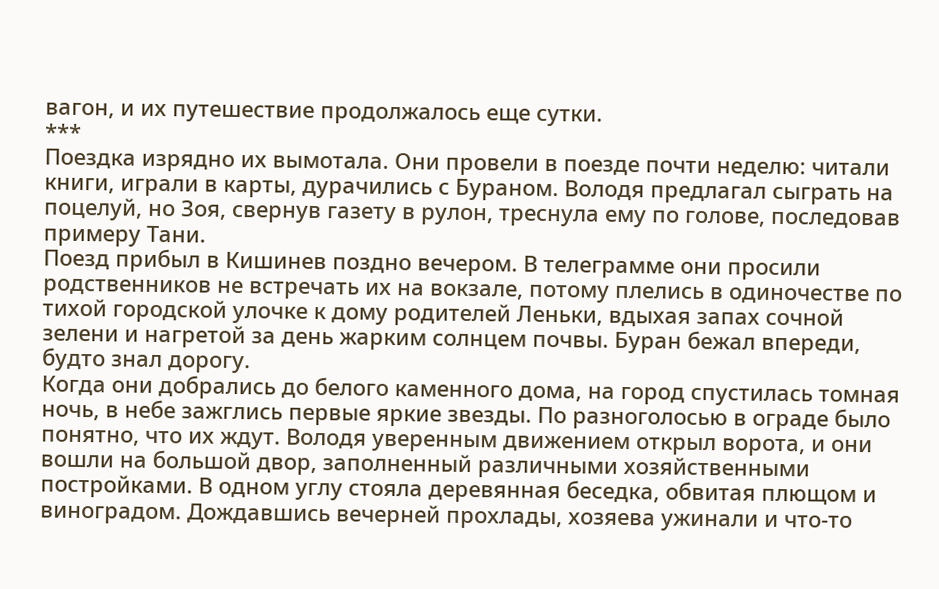вагон, и их путешествие продолжалось еще сутки.
***
Поездка изрядно их вымотала. Они провели в поезде почти неделю: читали книги, играли в карты, дурачились с Бураном. Володя предлагал сыграть на поцелуй, но Зоя, свернув газету в рулон, треснула ему по голове, последовав примеру Тани.
Поезд прибыл в Кишинев поздно вечером. В телеграмме они просили родственников не встречать их на вокзале, потому плелись в одиночестве по тихой городской улочке к дому родителей Леньки, вдыхая запах сочной зелени и нагретой за день жарким солнцем почвы. Буран бежал впереди, будто знал дорогу.
Когда они добрались до белого каменного дома, на город спустилась томная ночь, в небе зажглись первые яркие звезды. По разноголосью в ограде было понятно, что их ждут. Володя уверенным движением открыл ворота, и они вошли на большой двор, заполненный различными хозяйственными постройками. В одном углу стояла деревянная беседка, обвитая плющом и виноградом. Дождавшись вечерней прохлады, хозяева ужинали и что-то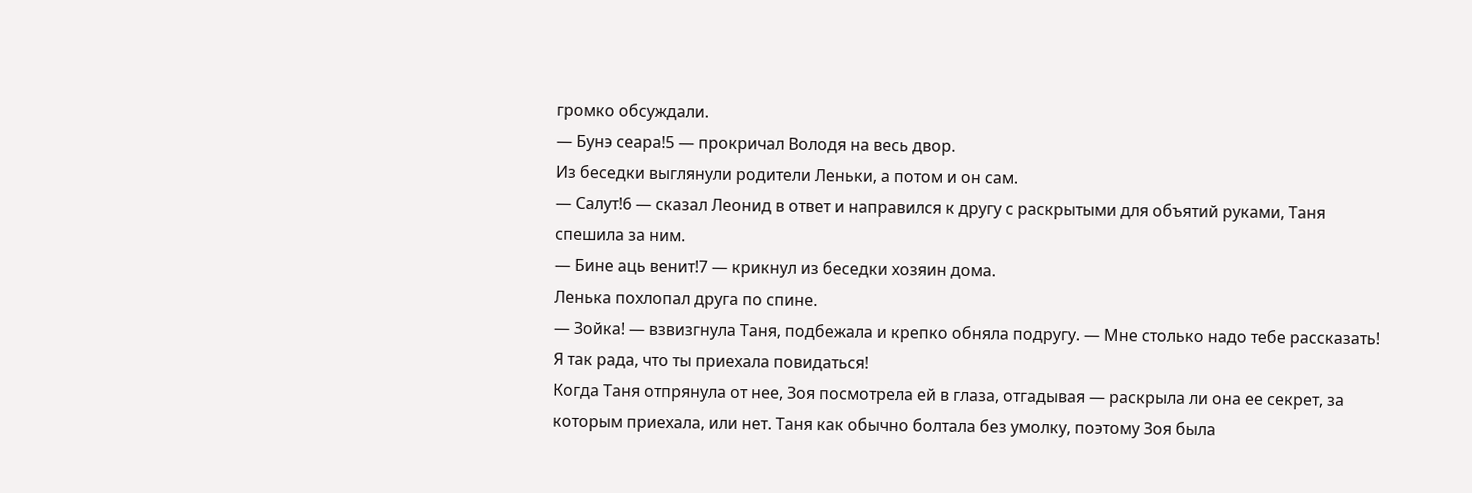громко обсуждали.
— Бунэ сеара!5 — прокричал Володя на весь двор.
Из беседки выглянули родители Леньки, а потом и он сам.
— Салут!6 — сказал Леонид в ответ и направился к другу с раскрытыми для объятий руками, Таня спешила за ним.
— Бине аць венит!7 — крикнул из беседки хозяин дома.
Ленька похлопал друга по спине.
— Зойка! — взвизгнула Таня, подбежала и крепко обняла подругу. — Мне столько надо тебе рассказать! Я так рада, что ты приехала повидаться!
Когда Таня отпрянула от нее, Зоя посмотрела ей в глаза, отгадывая — раскрыла ли она ее секрет, за которым приехала, или нет. Таня как обычно болтала без умолку, поэтому Зоя была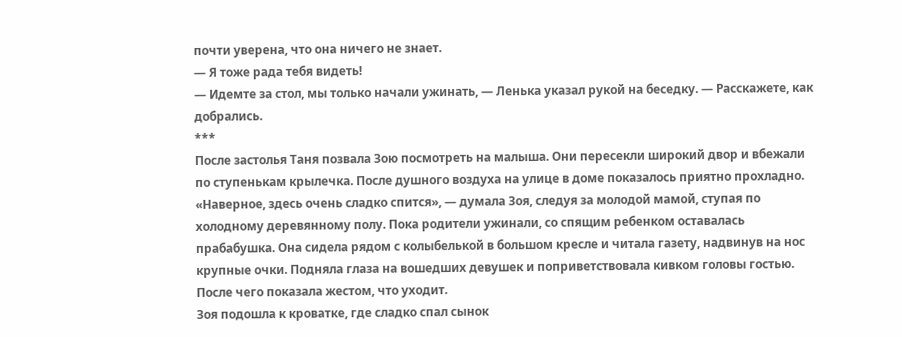почти уверена, что она ничего не знает.
— Я тоже рада тебя видеть!
— Идемте за стол, мы только начали ужинать, — Ленька указал рукой на беседку. — Расскажете, как добрались.
***
После застолья Таня позвала Зою посмотреть на малыша. Они пересекли широкий двор и вбежали по ступенькам крылечка. После душного воздуха на улице в доме показалось приятно прохладно. «Наверное, здесь очень сладко спится», — думала Зоя, следуя за молодой мамой, ступая по холодному деревянному полу. Пока родители ужинали, со спящим ребенком оставалась прабабушка. Она сидела рядом с колыбелькой в большом кресле и читала газету, надвинув на нос крупные очки. Подняла глаза на вошедших девушек и поприветствовала кивком головы гостью. После чего показала жестом, что уходит.
Зоя подошла к кроватке, где сладко спал сынок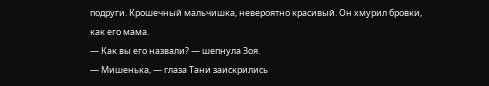подруги. Крошечный мальчишка, невероятно красивый. Он хмурил бровки, как его мама.
— Как вы его назвали? — шепнула Зоя.
— Мишенька, — глаза Тани заискрились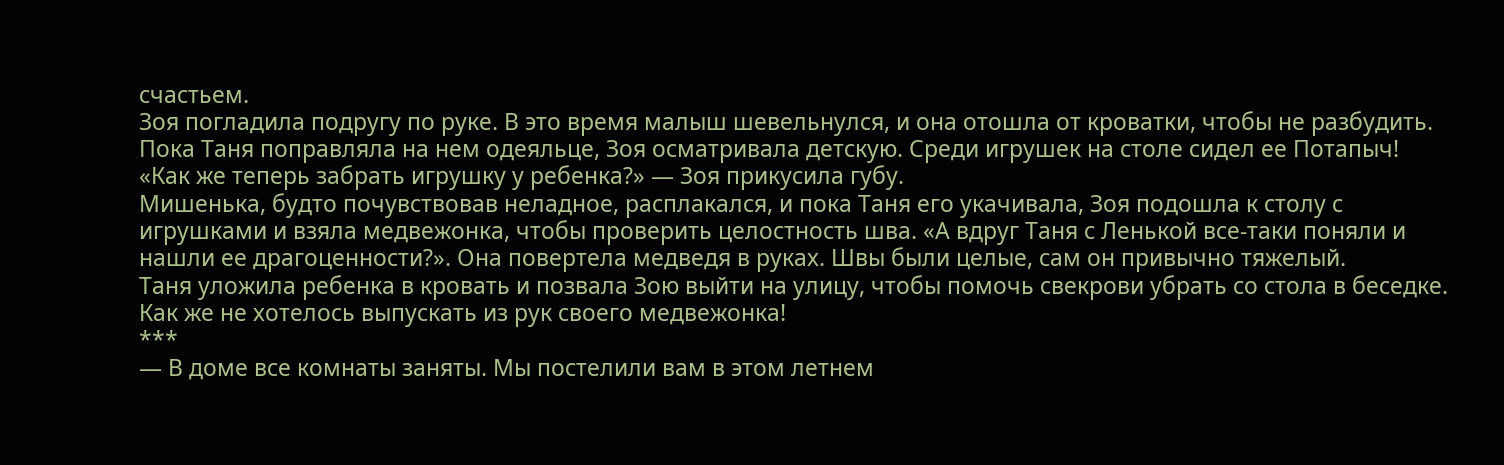счастьем.
Зоя погладила подругу по руке. В это время малыш шевельнулся, и она отошла от кроватки, чтобы не разбудить. Пока Таня поправляла на нем одеяльце, Зоя осматривала детскую. Среди игрушек на столе сидел ее Потапыч!
«Как же теперь забрать игрушку у ребенка?» — Зоя прикусила губу.
Мишенька, будто почувствовав неладное, расплакался, и пока Таня его укачивала, Зоя подошла к столу с игрушками и взяла медвежонка, чтобы проверить целостность шва. «А вдруг Таня с Ленькой все-таки поняли и нашли ее драгоценности?». Она повертела медведя в руках. Швы были целые, сам он привычно тяжелый.
Таня уложила ребенка в кровать и позвала Зою выйти на улицу, чтобы помочь свекрови убрать со стола в беседке.
Как же не хотелось выпускать из рук своего медвежонка!
***
— В доме все комнаты заняты. Мы постелили вам в этом летнем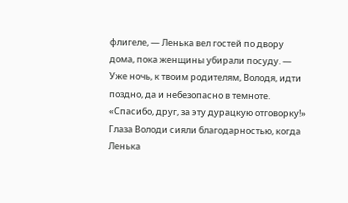флигеле, — Ленька вел гостей по двору дома, пока женщины убирали посуду. — Уже ночь, к твоим родителям, Володя, идти поздно, да и небезопасно в темноте.
«Спасибо, друг, за эту дурацкую отговорку!»
Глаза Володи сияли благодарностью, когда Ленька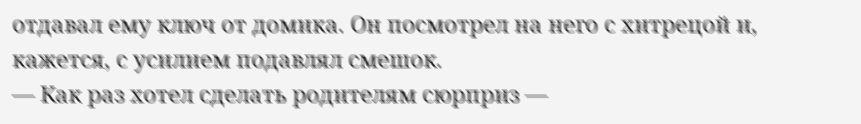отдавал ему ключ от домика. Он посмотрел на него с хитрецой и, кажется, с усилием подавлял смешок.
— Как раз хотел сделать родителям сюрприз —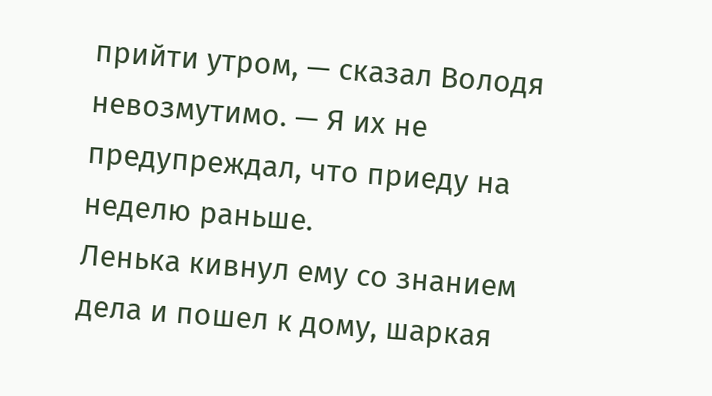прийти утром, — сказал Володя невозмутимо. — Я их не предупреждал, что приеду на неделю раньше.
Ленька кивнул ему со знанием дела и пошел к дому, шаркая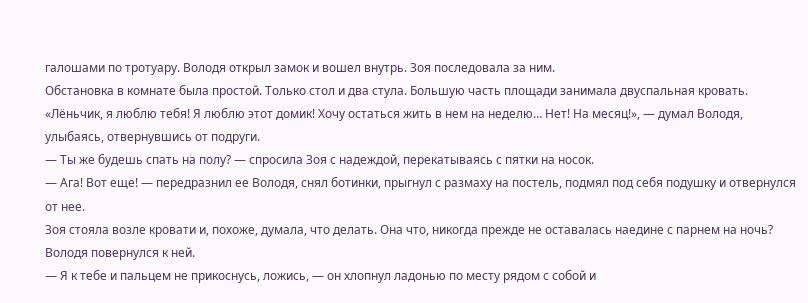галошами по тротуару. Володя открыл замок и вошел внутрь. Зоя последовала за ним.
Обстановка в комнате была простой. Только стол и два стула. Большую часть площади занимала двуспальная кровать.
«Лёньчик, я люблю тебя! Я люблю этот домик! Хочу остаться жить в нем на неделю… Нет! На месяц!», — думал Володя, улыбаясь, отвернувшись от подруги.
— Ты же будешь спать на полу? — спросила Зоя с надеждой, перекатываясь с пятки на носок.
— Ага! Вот еще! — передразнил ее Володя, снял ботинки, прыгнул с размаху на постель, подмял под себя подушку и отвернулся от нее.
Зоя стояла возле кровати и, похоже, думала, что делать. Она что, никогда прежде не оставалась наедине с парнем на ночь? Володя повернулся к ней.
— Я к тебе и пальцем не прикоснусь, ложись, — он хлопнул ладонью по месту рядом с собой и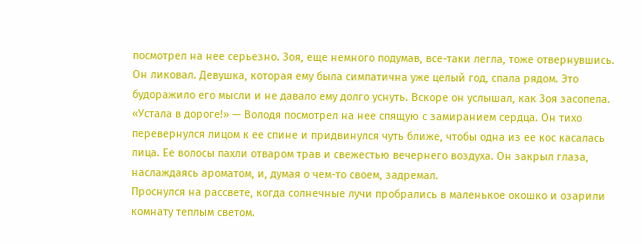посмотрел на нее серьезно. Зоя, еще немного подумав, все-таки легла, тоже отвернувшись.
Он ликовал. Девушка, которая ему была симпатична уже целый год, спала рядом. Это будоражило его мысли и не давало ему долго уснуть. Вскоре он услышал, как Зоя засопела.
«Устала в дороге!» — Володя посмотрел на нее спящую с замиранием сердца. Он тихо перевернулся лицом к ее спине и придвинулся чуть ближе, чтобы одна из ее кос касалась лица. Ее волосы пахли отваром трав и свежестью вечернего воздуха. Он закрыл глаза, наслаждаясь ароматом, и, думая о чем-то своем, задремал.
Проснулся на рассвете, когда солнечные лучи пробрались в маленькое окошко и озарили комнату теплым светом.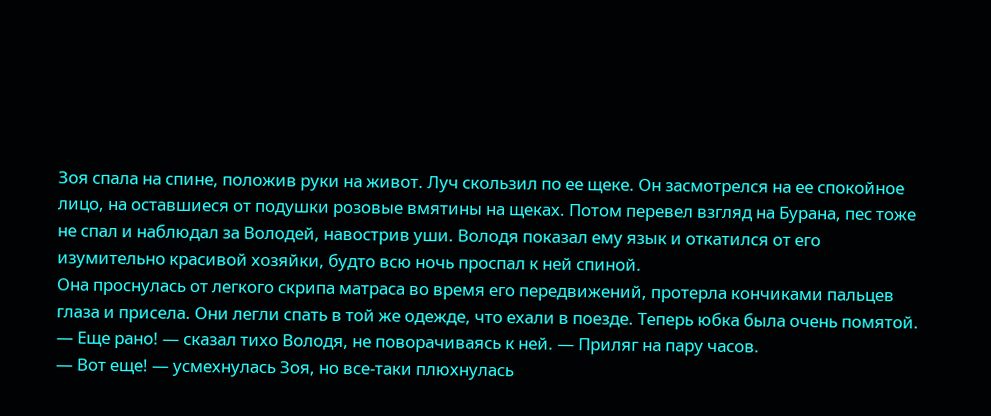Зоя спала на спине, положив руки на живот. Луч скользил по ее щеке. Он засмотрелся на ее спокойное лицо, на оставшиеся от подушки розовые вмятины на щеках. Потом перевел взгляд на Бурана, пес тоже не спал и наблюдал за Володей, навострив уши. Володя показал ему язык и откатился от его изумительно красивой хозяйки, будто всю ночь проспал к ней спиной.
Она проснулась от легкого скрипа матраса во время его передвижений, протерла кончиками пальцев глаза и присела. Они легли спать в той же одежде, что ехали в поезде. Теперь юбка была очень помятой.
— Еще рано! — сказал тихо Володя, не поворачиваясь к ней. — Приляг на пару часов.
— Вот еще! — усмехнулась Зоя, но все-таки плюхнулась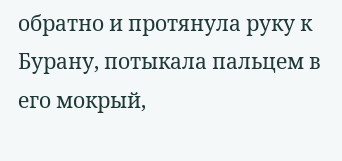обратно и протянула руку к Бурану, потыкала пальцем в его мокрый,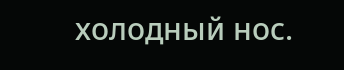холодный нос.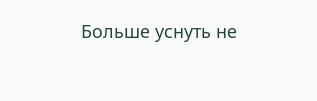Больше уснуть не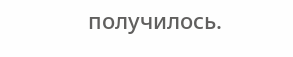получилось.